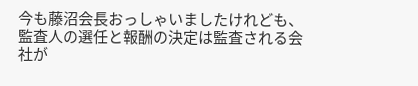今も藤沼会長おっしゃいましたけれども、監査人の選任と報酬の決定は監査される会社が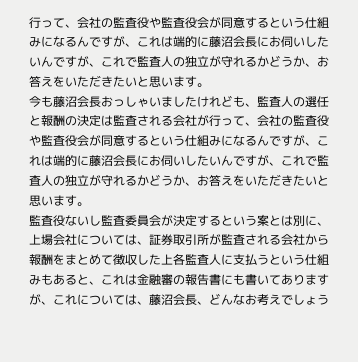行って、会社の監査役や監査役会が同意するという仕組みになるんですが、これは端的に藤沼会長にお伺いしたいんですが、これで監査人の独立が守れるかどうか、お答えをいただきたいと思います。
今も藤沼会長おっしゃいましたけれども、監査人の選任と報酬の決定は監査される会社が行って、会社の監査役や監査役会が同意するという仕組みになるんですが、これは端的に藤沼会長にお伺いしたいんですが、これで監査人の独立が守れるかどうか、お答えをいただきたいと思います。
監査役ないし監査委員会が決定するという案とは別に、上場会社については、証券取引所が監査される会社から報酬をまとめて徴収した上各監査人に支払うという仕組みもあると、これは金融審の報告書にも書いてありますが、これについては、藤沼会長、どんなお考えでしょう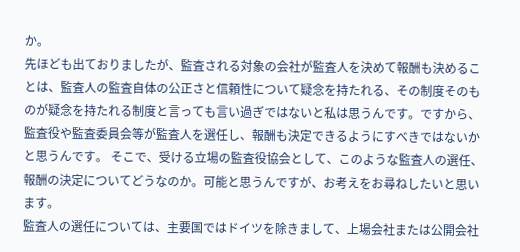か。
先ほども出ておりましたが、監査される対象の会社が監査人を決めて報酬も決めることは、監査人の監査自体の公正さと信頼性について疑念を持たれる、その制度そのものが疑念を持たれる制度と言っても言い過ぎではないと私は思うんです。ですから、監査役や監査委員会等が監査人を選任し、報酬も決定できるようにすべきではないかと思うんです。 そこで、受ける立場の監査役協会として、このような監査人の選任、報酬の決定についてどうなのか。可能と思うんですが、お考えをお尋ねしたいと思います。
監査人の選任については、主要国ではドイツを除きまして、上場会社または公開会社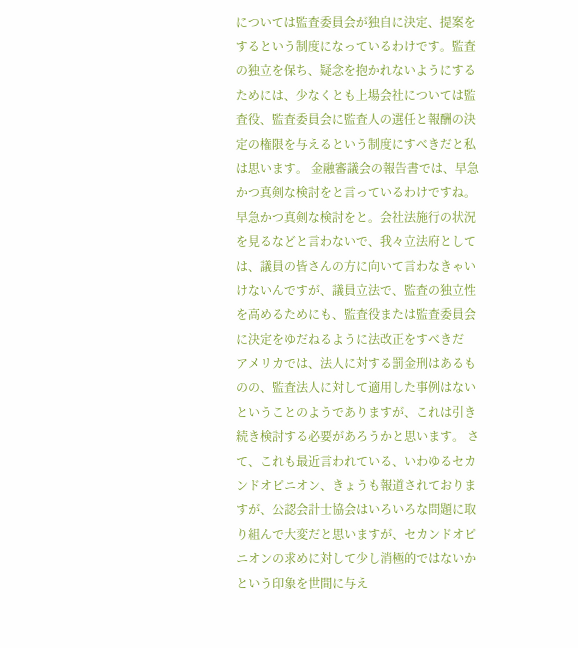については監査委員会が独自に決定、提案をするという制度になっているわけです。監査の独立を保ち、疑念を抱かれないようにするためには、少なくとも上場会社については監査役、監査委員会に監査人の選任と報酬の決定の権限を与えるという制度にすべきだと私は思います。 金融審議会の報告書では、早急かつ真剣な検討をと言っているわけですね。早急かつ真剣な検討をと。会社法施行の状況を見るなどと言わないで、我々立法府としては、議員の皆さんの方に向いて言わなきゃいけないんですが、議員立法で、監査の独立性を高めるためにも、監査役または監査委員会に決定をゆだねるように法改正をすべきだ
アメリカでは、法人に対する罰金刑はあるものの、監査法人に対して適用した事例はないということのようでありますが、これは引き続き検討する必要があろうかと思います。 さて、これも最近言われている、いわゆるセカンドオピニオン、きょうも報道されておりますが、公認会計士協会はいろいろな問題に取り組んで大変だと思いますが、セカンドオピニオンの求めに対して少し消極的ではないかという印象を世間に与え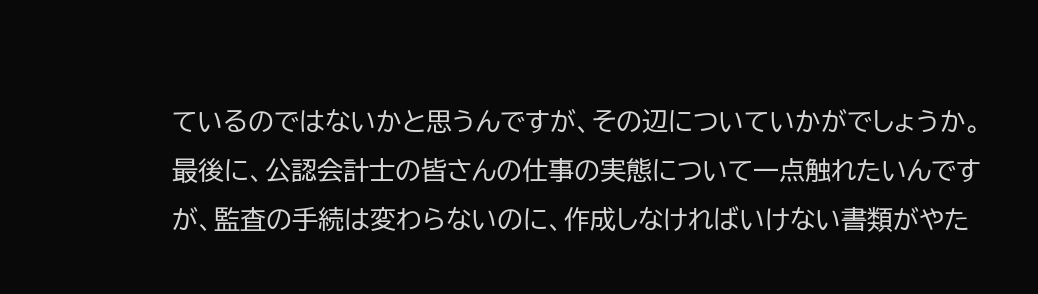ているのではないかと思うんですが、その辺についていかがでしょうか。
最後に、公認会計士の皆さんの仕事の実態について一点触れたいんですが、監査の手続は変わらないのに、作成しなければいけない書類がやた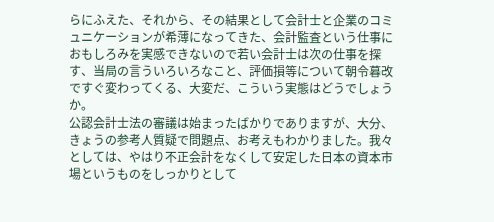らにふえた、それから、その結果として会計士と企業のコミュニケーションが希薄になってきた、会計監査という仕事におもしろみを実感できないので若い会計士は次の仕事を探す、当局の言ういろいろなこと、評価損等について朝令暮改ですぐ変わってくる、大変だ、こういう実態はどうでしょうか。
公認会計士法の審議は始まったばかりでありますが、大分、きょうの参考人質疑で問題点、お考えもわかりました。我々としては、やはり不正会計をなくして安定した日本の資本市場というものをしっかりとして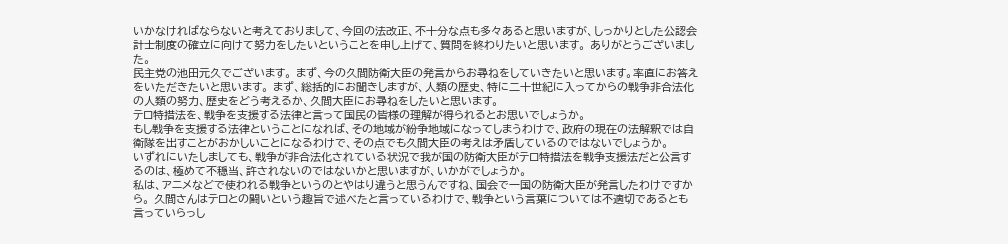いかなければならないと考えておりまして、今回の法改正、不十分な点も多々あると思いますが、しっかりとした公認会計士制度の確立に向けて努力をしたいということを申し上げて、質問を終わりたいと思います。 ありがとうございました。
民主党の池田元久でございます。 まず、今の久間防衛大臣の発言からお尋ねをしていきたいと思います。率直にお答えをいただきたいと思います。 まず、総括的にお聞きしますが、人類の歴史、特に二十世紀に入ってからの戦争非合法化の人類の努力、歴史をどう考えるか、久間大臣にお尋ねをしたいと思います。
テロ特措法を、戦争を支援する法律と言って国民の皆様の理解が得られるとお思いでしょうか。
もし戦争を支援する法律ということになれば、その地域が紛争地域になってしまうわけで、政府の現在の法解釈では自衛隊を出すことがおかしいことになるわけで、その点でも久間大臣の考えは矛盾しているのではないでしょうか。
いずれにいたしましても、戦争が非合法化されている状況で我が国の防衛大臣がテロ特措法を戦争支援法だと公言するのは、極めて不穏当、許されないのではないかと思いますが、いかがでしょうか。
私は、アニメなどで使われる戦争というのとやはり違うと思うんですね、国会で一国の防衛大臣が発言したわけですから。 久間さんはテロとの闘いという趣旨で述べたと言っているわけで、戦争という言葉については不適切であるとも言っていらっし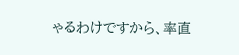ゃるわけですから、率直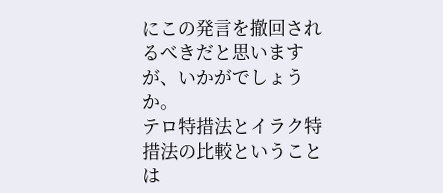にこの発言を撤回されるべきだと思いますが、いかがでしょうか。
テロ特措法とイラク特措法の比較ということは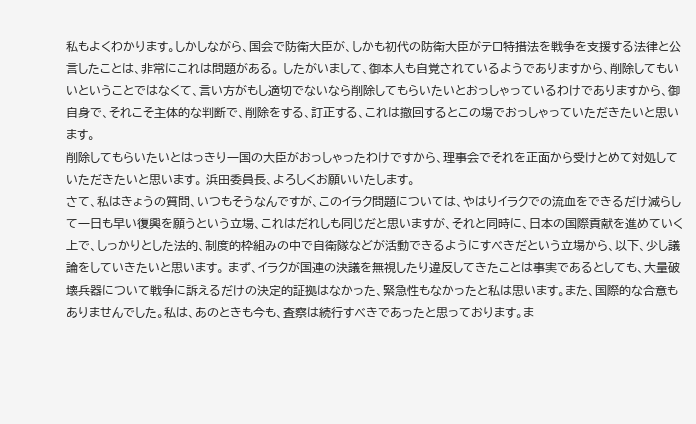私もよくわかります。しかしながら、国会で防衛大臣が、しかも初代の防衛大臣がテロ特措法を戦争を支援する法律と公言したことは、非常にこれは問題がある。 したがいまして、御本人も自覚されているようでありますから、削除してもいいということではなくて、言い方がもし適切でないなら削除してもらいたいとおっしゃっているわけでありますから、御自身で、それこそ主体的な判断で、削除をする、訂正する、これは撤回するとこの場でおっしゃっていただきたいと思います。
削除してもらいたいとはっきり一国の大臣がおっしゃったわけですから、理事会でそれを正面から受けとめて対処していただきたいと思います。 浜田委員長、よろしくお願いいたします。
さて、私はきょうの質問、いつもそうなんですが、このイラク問題については、やはりイラクでの流血をできるだけ減らして一日も早い復興を願うという立場、これはだれしも同じだと思いますが、それと同時に、日本の国際貢献を進めていく上で、しっかりとした法的、制度的枠組みの中で自衛隊などが活動できるようにすべきだという立場から、以下、少し議論をしていきたいと思います。 まず、イラクが国連の決議を無視したり違反してきたことは事実であるとしても、大量破壊兵器について戦争に訴えるだけの決定的証拠はなかった、緊急性もなかったと私は思います。また、国際的な合意もありませんでした。私は、あのときも今も、査察は続行すべきであったと思っております。ま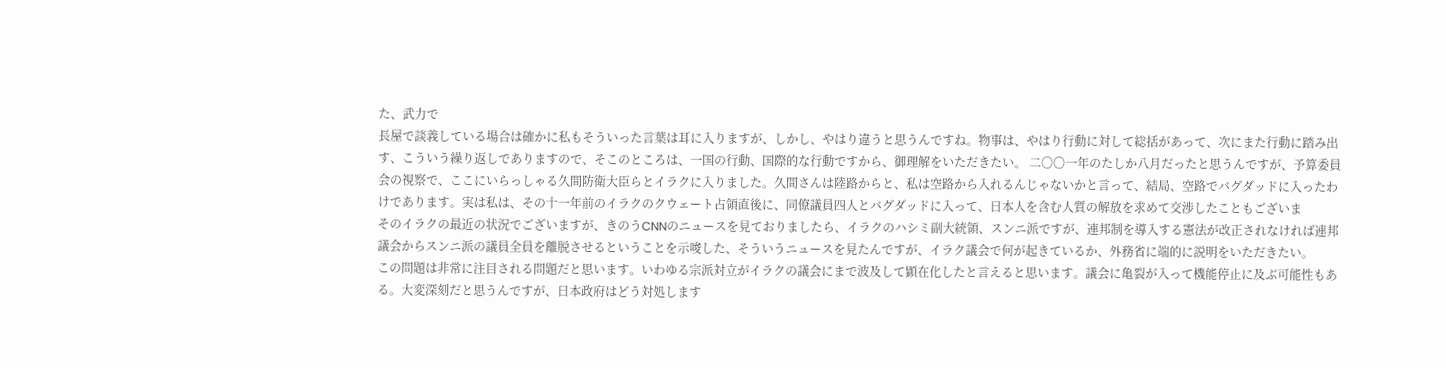た、武力で
長屋で談義している場合は確かに私もそういった言葉は耳に入りますが、しかし、やはり違うと思うんですね。物事は、やはり行動に対して総括があって、次にまた行動に踏み出す、こういう繰り返しでありますので、そこのところは、一国の行動、国際的な行動ですから、御理解をいただきたい。 二〇〇一年のたしか八月だったと思うんですが、予算委員会の視察で、ここにいらっしゃる久間防衛大臣らとイラクに入りました。久間さんは陸路からと、私は空路から入れるんじゃないかと言って、結局、空路でバグダッドに入ったわけであります。実は私は、その十一年前のイラクのクウェート占領直後に、同僚議員四人とバグダッドに入って、日本人を含む人質の解放を求めて交渉したこともございま
そのイラクの最近の状況でございますが、きのうCNNのニュースを見ておりましたら、イラクのハシミ副大統領、スンニ派ですが、連邦制を導入する憲法が改正されなければ連邦議会からスンニ派の議員全員を離脱させるということを示唆した、そういうニュースを見たんですが、イラク議会で何が起きているか、外務省に端的に説明をいただきたい。
この問題は非常に注目される問題だと思います。いわゆる宗派対立がイラクの議会にまで波及して顕在化したと言えると思います。議会に亀裂が入って機能停止に及ぶ可能性もある。大変深刻だと思うんですが、日本政府はどう対処します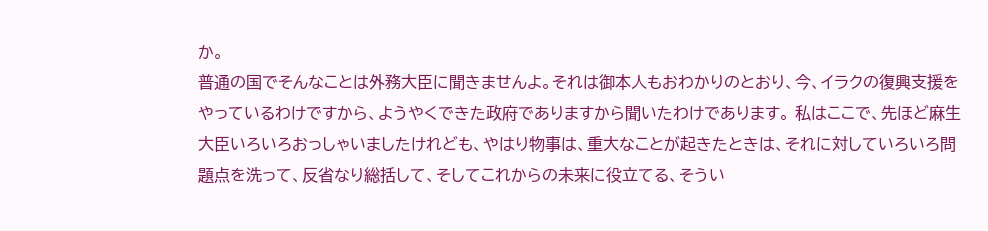か。
普通の国でそんなことは外務大臣に聞きませんよ。それは御本人もおわかりのとおり、今、イラクの復興支援をやっているわけですから、ようやくできた政府でありますから聞いたわけであります。 私はここで、先ほど麻生大臣いろいろおっしゃいましたけれども、やはり物事は、重大なことが起きたときは、それに対していろいろ問題点を洗って、反省なり総括して、そしてこれからの未来に役立てる、そうい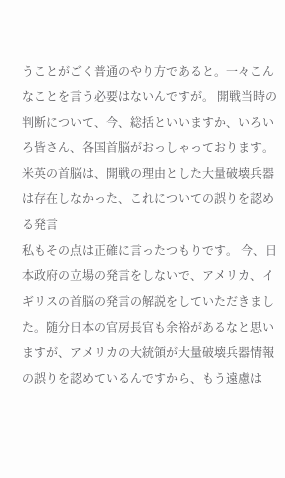うことがごく普通のやり方であると。一々こんなことを言う必要はないんですが。 開戦当時の判断について、今、総括といいますか、いろいろ皆さん、各国首脳がおっしゃっております。米英の首脳は、開戦の理由とした大量破壊兵器は存在しなかった、これについての誤りを認める発言
私もその点は正確に言ったつもりです。 今、日本政府の立場の発言をしないで、アメリカ、イギリスの首脳の発言の解説をしていただきました。随分日本の官房長官も余裕があるなと思いますが、アメリカの大統領が大量破壊兵器情報の誤りを認めているんですから、もう遠慮は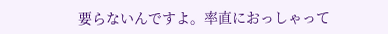要らないんですよ。率直におっしゃって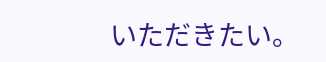いただきたい。